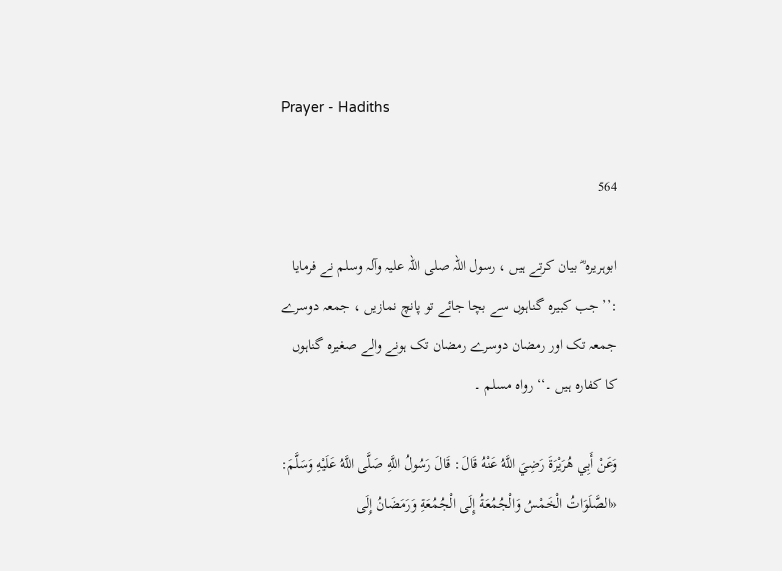Prayer - Hadiths

564

ابوہریرہ ؓ بیان کرتے ہیں ، رسول اللہ صلی ‌اللہ ‌علیہ ‌وآلہ ‌وسلم نے فرمایا :’’ جب کبیرہ گناہوں سے بچا جائے تو پانچ نمازیں ، جمعہ دوسرے جمعہ تک اور رمضان دوسرے رمضان تک ہونے والے صغیرہ گناہوں کا کفارہ ہیں ۔‘‘ رواہ مسلم ۔

وَعَنْ أَبِي هُرَيْرَةَ رَضِيَ اللَّهُ عَنْهُ قَالَ: قَالَ رَسُولُ اللَّهِ صَلَّى اللَّهُ عَلَيْهِ وَسَلَّمَ: «الصَّلَوَاتُ الْخَمْسُ وَالْجُمُعَةُ إِلَى الْجُمُعَةِ وَرَمَضَانُ إِلَى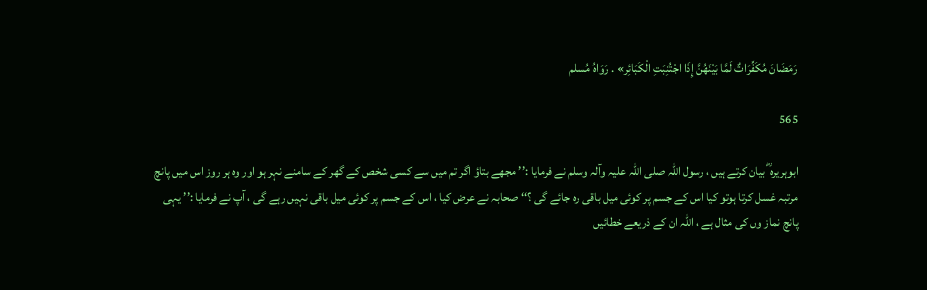رَمَضَانَ مُكَفِّرَاتٌ لَمَّا بَيْنَهُنَّ إِذَا اجْتُنِبَتِ الْكَبَائِر» . رَوَاهُ مُسلم

565

ابوہریرہ ؓ بیان کرتے ہیں ، رسول اللہ صلی ‌اللہ ‌علیہ ‌وآلہ ‌وسلم نے فرمایا :’’ مجھے بتاؤ اگر تم میں سے کسی شخص کے گھر کے سامنے نہر ہو اور وہ ہر روز اس میں پانچ مرتبہ غسل کرتا ہوتو کیا اس کے جسم پر کوئی میل باقی رہ جائے گی ؟‘‘ صحابہ نے عرض کیا ، اس کے جسم پر کوئی میل باقی نہیں رہے گی ، آپ نے فرمایا :’’ یہی پانچ نماز وں کی مثال ہے ، اللہ ان کے ذریعے خطائیں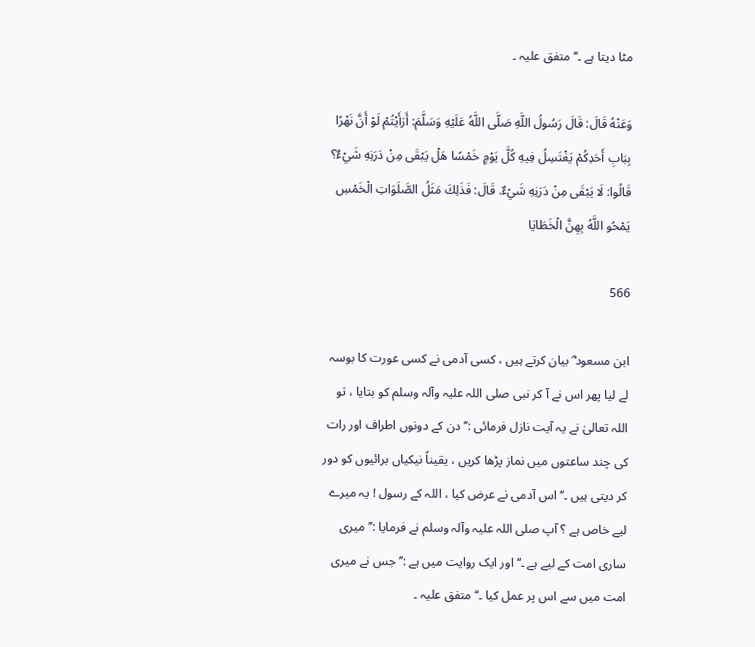مٹا دیتا ہے ۔‘‘ متفق علیہ ۔

وَعَنْهُ قَالَ: قَالَ رَسُولُ اللَّهِ صَلَّى اللَّهُ عَلَيْهِ وَسَلَّمَ: أَرَأَيْتُمْ لَوْ أَنَّ نَهْرًا بِبَابِ أَحَدِكُمْ يَغْتَسِلُ فِيهِ كُلَّ يَوْمٍ خَمْسًا هَلْ يَبْقَى مِنْ دَرَنِهِ شَيْءٌ؟ قَالُوا: لَا يَبْقَى مِنْ دَرَنِهِ شَيْءٌ. قَالَ: فَذَلِكَ مَثَلُ الصَّلَوَاتِ الْخَمْسِ يَمْحُو اللَّهُ بِهِنَّ الْخَطَايَا

566

ابن مسعود ؓ بیان کرتے ہیں ، کسی آدمی نے کسی عورت کا بوسہ لے لیا پھر اس نے آ کر نبی صلی ‌اللہ ‌علیہ ‌وآلہ ‌وسلم کو بتایا ، تو اللہ تعالیٰ نے یہ آیت نازل فرمائی :’’ دن کے دونوں اطراف اور رات کی چند ساعتوں میں نماز پڑھا کریں ، یقیناً نیکیاں برائیوں کو دور کر دیتی ہیں ۔‘‘ اس آدمی نے عرض کیا ، اللہ کے رسول ! یہ میرے لیے خاص ہے ؟ آپ صلی ‌اللہ ‌علیہ ‌وآلہ ‌وسلم نے فرمایا :’’ میری ساری امت کے لیے ہے ۔‘‘ اور ایک روایت میں ہے :’’ جس نے میری امت میں سے اس پر عمل کیا ۔‘‘ متفق علیہ ۔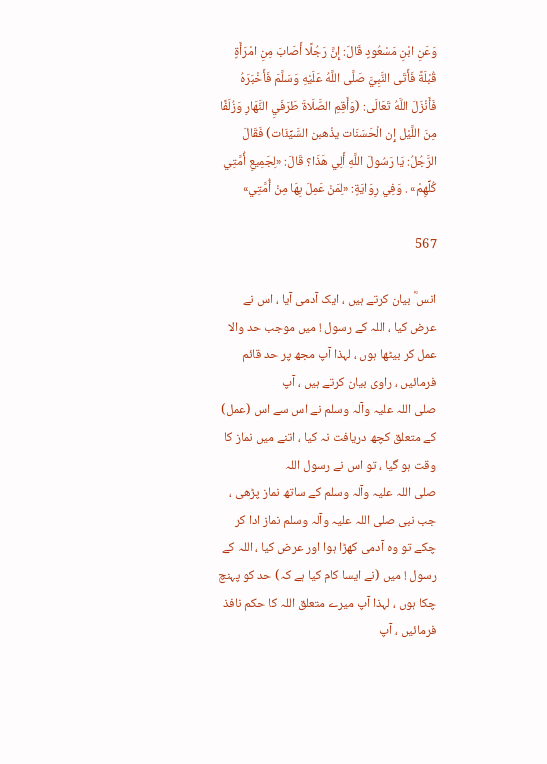وَعَنِ ابْنِ مَسْعُودٍ قَالَ: إِنَّ رَجُلًا أَصَابَ مِنِ امْرَأَةٍ قُبْلَةً فَأَتَى النَّبِيَّ صَلَّى اللَّهُ عَلَيْهِ وَسَلَّمَ فَأَخْبَرَهُ فَأَنْزَلَ اللَّهُ تَعَالَى: (وَأَقِمِ الصَّلَاةَ طَرَفَيِ النَّهَارِ وَزُلَفًا مِنَ اللَّيْل إِن الْحَسَنَات يذْهبن السَّيِّئَات) فَقَالَ الرَّجُلُ: يَا رَسُولَ اللَّهِ أَلِي هَذَا؟ قَالَ: «لِجَمِيعِ أُمَّتِي كُلِّهِمْ» . وَفِي رِوَايَةٍ: «لِمَنْ عَمِلَ بِهَا مِنْ أُمَّتِي»

567

انس ؓ بیان کرتے ہیں ، ایک آدمی آیا ، اس نے عرض کیا ، اللہ کے رسول ! میں موجب حد والا عمل کر بیٹھا ہوں ، لہذا آپ مجھ پر حد قائم فرمائیں ، راوی بیان کرتے ہیں ، آپ صلی ‌اللہ ‌علیہ ‌وآلہ ‌وسلم نے اس سے اس (عمل) کے متعلق کچھ دریافت نہ کیا ، اتنے میں نماز کا وقت ہو گیا ، تو اس نے رسول اللہ صلی ‌اللہ ‌علیہ ‌وآلہ ‌وسلم کے ساتھ نماز پڑھی ، جب نبی صلی ‌اللہ ‌علیہ ‌وآلہ ‌وسلم نماز ادا کر چکے تو وہ آدمی کھڑا ہوا اور عرض کیا ، اللہ کے رسول ! میں (نے ایسا کام کیا ہے کہ) حد کو پہنچ چکا ہوں ، لہذا آپ میرے متعلق اللہ کا حکم نافذ فرمائیں ، آپ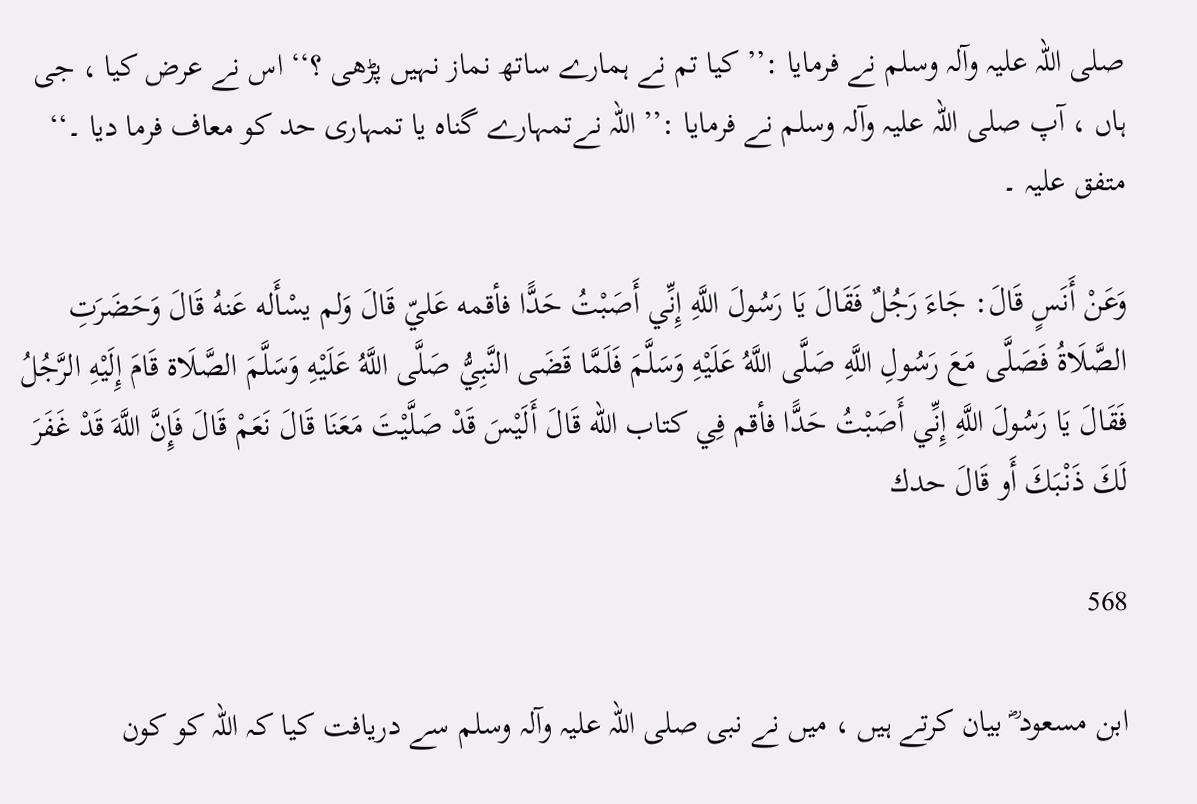صلی ‌اللہ ‌علیہ ‌وآلہ ‌وسلم نے فرمایا :’’ کیا تم نے ہمارے ساتھ نماز نہیں پڑھی ؟‘‘ اس نے عرض کیا ، جی ہاں ، آپ صلی ‌اللہ ‌علیہ ‌وآلہ ‌وسلم نے فرمایا :’’ اللہ نےتمہارے گناہ یا تمہاری حد کو معاف فرما دیا ۔‘‘ متفق علیہ ۔

وَعَنْ أَنَسٍ قَالَ: جَاءَ رَجُلٌ فَقَالَ يَا رَسُولَ اللَّهِ إِنِّي أَصَبْتُ حَدًّا فأقمه عَليّ قَالَ وَلم يسْأَله عَنهُ قَالَ وَحَضَرَتِ الصَّلَاةُ فَصَلَّى مَعَ رَسُولِ اللَّهِ صَلَّى اللَّهُ عَلَيْهِ وَسَلَّمَ فَلَمَّا قَضَى النَّبِيُّ صَلَّى اللَّهُ عَلَيْهِ وَسَلَّمَ الصَّلَاة قَامَ إِلَيْهِ الرَّجُلُ فَقَالَ يَا رَسُولَ اللَّهِ إِنِّي أَصَبْتُ حَدًّا فأقم فِي كتاب الله قَالَ أَلَيْسَ قَدْ صَلَّيْتَ مَعَنَا قَالَ نَعَمْ قَالَ فَإِنَّ اللَّهَ قَدْ غَفَرَ لَكَ ذَنْبَكَ أَو قَالَ حدك

568

ابن مسعود ؓ بیان کرتے ہیں ، میں نے نبی صلی ‌اللہ ‌علیہ ‌وآلہ ‌وسلم سے دریافت کیا کہ اللہ کو کون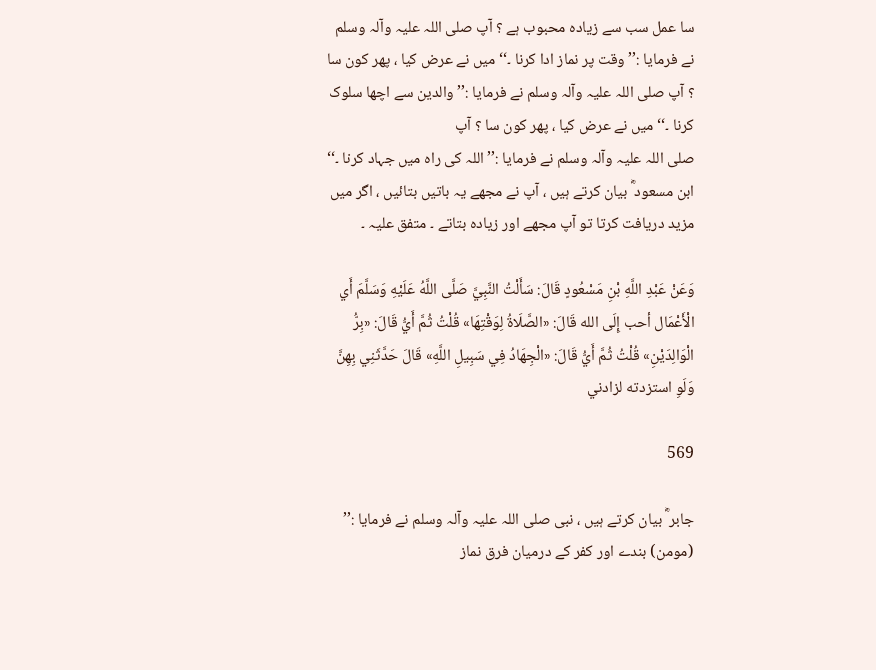سا عمل سب سے زیادہ محبوب ہے ؟ آپ صلی ‌اللہ ‌علیہ ‌وآلہ ‌وسلم نے فرمایا :’’ وقت پر نماز ادا کرنا ۔‘‘ میں نے عرض کیا ، پھر کون سا ؟ آپ صلی ‌اللہ ‌علیہ ‌وآلہ ‌وسلم نے فرمایا :’’ والدین سے اچھا سلوک کرنا ۔‘‘ میں نے عرض کیا ، پھر کون سا ؟ آپ صلی ‌اللہ ‌علیہ ‌وآلہ ‌وسلم نے فرمایا :’’ اللہ کی راہ میں جہاد کرنا ۔‘‘ ابن مسعود ؓ بیان کرتے ہیں ، آپ نے مجھے یہ باتیں بتائیں ، اگر میں مزید دریافت کرتا تو آپ مجھے اور زیادہ بتاتے ۔ متفق علیہ ۔

وَعَنْ عَبْدِ اللَّهِ بْنِ مَسْعُودٍ قَالَ: سَأَلْتُ النَّبِيَّ صَلَّى اللَّهُ عَلَيْهِ وَسَلَّمَ أَي الْأَعْمَال أحب إِلَى الله قَالَ: «الصَّلَاةُ لِوَقْتِهَا» قُلْتُ ثُمَّ أَيُّ قَالَ: «بِرُّ الْوَالِدَيْنِ» قُلْتُ ثُمَّ أَيُّ قَالَ: «الْجِهَادُ فِي سَبِيلِ اللَّهِ» قَالَ حَدَّثَنِي بِهِنَّ وَلَوِ استزدته لزادني

569

جابر ؓ بیان کرتے ہیں ، نبی صلی ‌اللہ ‌علیہ ‌وآلہ ‌وسلم نے فرمایا :’’ (مومن) بندے اور کفر کے درمیان فرق نماز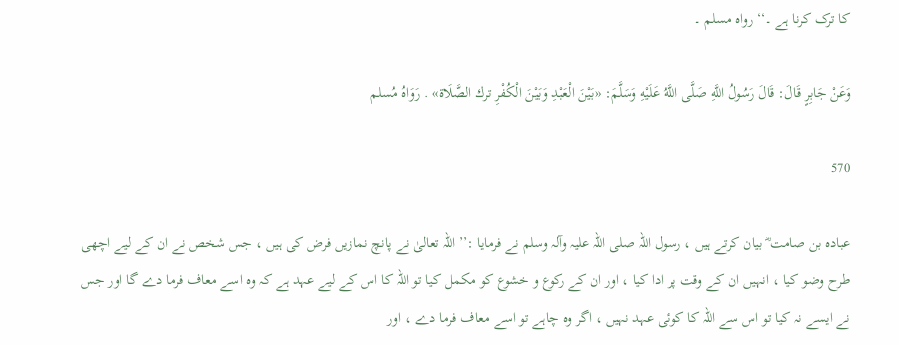کا ترک کرنا ہے ۔‘‘ رواہ مسلم ۔

وَعَنْ جَابِرٍ قَالَ: قَالَ رَسُولُ اللَّهِ صَلَّى اللَّهُ عَلَيْهِ وَسَلَّمَ: «بَيْنَ الْعَبْدِ وَبَيْنَ الْكُفْرِ ترك الصَّلَاة» . رَوَاهُ مُسلم

570

عبادہ بن صامت ؓ بیان کرتے ہیں ، رسول اللہ صلی ‌اللہ ‌علیہ ‌وآلہ ‌وسلم نے فرمایا :’’ اللہ تعالیٰ نے پانچ نمازیں فرض کی ہیں ، جس شخص نے ان کے لیے اچھی طرح وضو کیا ، انہیں ان کے وقت پر ادا کیا ، اور ان کے رکوع و خشوع کو مکمل کیا تو اللہ کا اس کے لیے عہد ہے کہ وہ اسے معاف فرما دے گا اور جس نے ایسے نہ کیا تو اس سے اللہ کا کوئی عہد نہیں ، اگر وہ چاہے تو اسے معاف فرما دے ، اور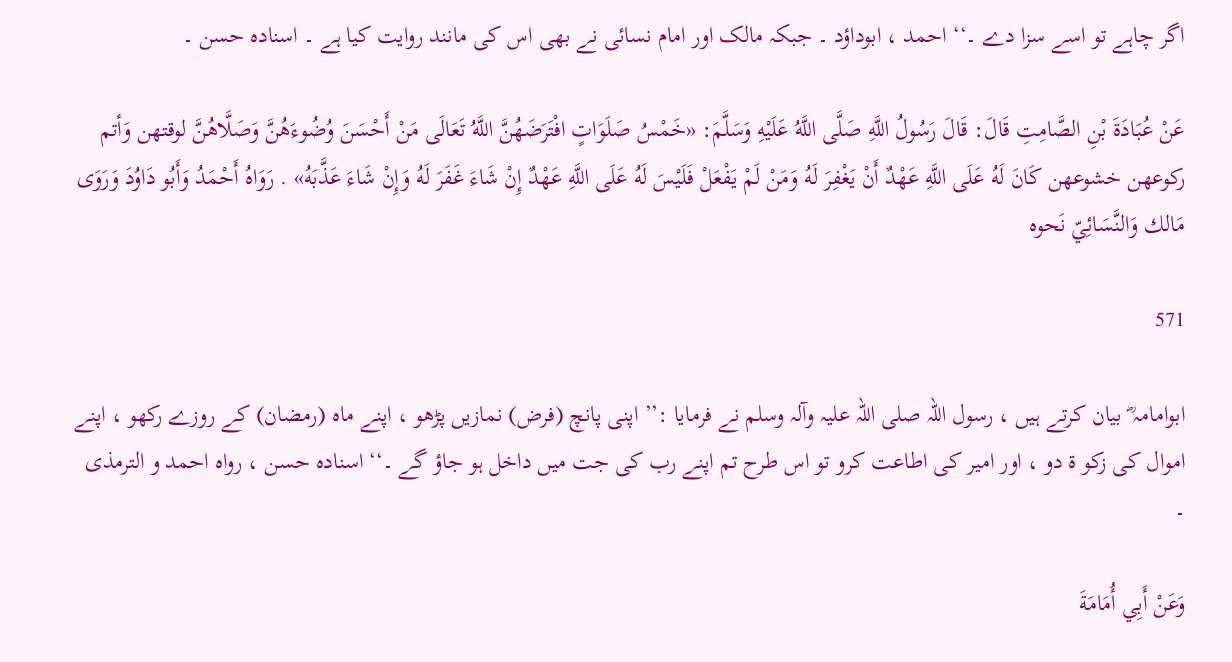اگر چاہے تو اسے سزا دے ۔‘‘ احمد ، ابوداؤد ۔ جبکہ مالک اور امام نسائی نے بھی اس کی مانند روایت کیا ہے ۔ اسنادہ حسن ۔

عَنْ عُبَادَةَ بْنِ الصَّامِتِ قَالَ: قَالَ رَسُولُ اللَّهِ صَلَّى اللَّهُ عَلَيْهِ وَسَلَّمَ: «خَمْسُ صَلَوَاتٍ افْتَرَضَهُنَّ اللَّهُ تَعَالَى مَنْ أَحْسَنَ وُضُوءَهُنَّ وَصَلَّاهُنَّ لوقتهن وَأتم ركوعهن خشوعهن كَانَ لَهُ عَلَى اللَّهِ عَهْدٌ أَنْ يَغْفِرَ لَهُ وَمَنْ لَمْ يَفْعَلْ فَلَيْسَ لَهُ عَلَى اللَّهِ عَهْدٌ إِنْ شَاءَ غَفَرَ لَهُ وَإِنْ شَاءَ عَذَّبَهُ» . رَوَاهُ أَحْمَدُ وَأَبُو دَاوُدَ وَرَوَى مَالك وَالنَّسَائِيّ نَحوه

571

ابوامامہ ؓ بیان کرتے ہیں ، رسول اللہ صلی ‌اللہ ‌علیہ ‌وآلہ ‌وسلم نے فرمایا :’’ اپنی پانچ (فرض) نمازیں پڑھو ، اپنے ماہ (رمضان) کے روزے رکھو ، اپنے اموال کی زکو ۃ دو ، اور امیر کی اطاعت کرو تو اس طرح تم اپنے رب کی جت میں داخل ہو جاؤ گے ۔‘‘ اسنادہ حسن ، رواہ احمد و الترمذی ۔

وَعَنْ أَبِي أُمَامَةَ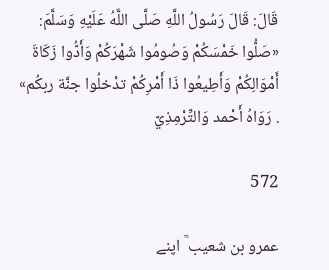قَالَ: قَالَ رَسُولُ اللَّهِ صَلَّى اللَّهُ عَلَيْهِ وَسَلَّمَ: «صَلُّوا خَمْسَكُمْ وَصُومُوا شَهْرَكُمْ وَأَدُّوا زَكَاةَ أَمْوَالِكُمْ وَأَطِيعُوا ذَا أَمْرِكُمْ تدْخلُوا جنَّة ربكُم» . رَوَاهُ أَحْمد وَالتِّرْمِذِيّ

572

عمرو بن شعیب ؒ اپنے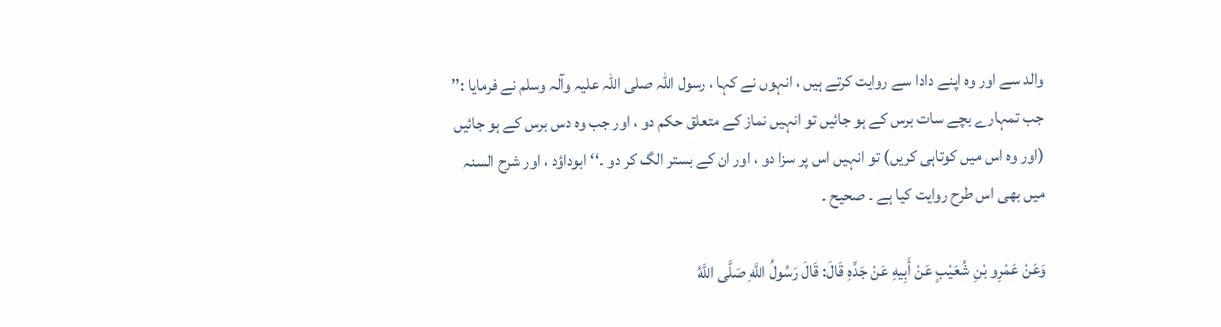والد سے اور وہ اپنے دادا سے روایت کرتے ہیں ، انہوں نے کہا ، رسول اللہ صلی ‌اللہ ‌علیہ ‌وآلہ ‌وسلم نے فرمایا :’’ جب تمہارے بچے سات برس کے ہو جائیں تو انہیں نماز کے متعلق حکم دو ، اور جب وہ دس برس کے ہو جائیں (اور وہ اس میں کوتاہی کریں) تو انہیں اس پر سزا دو ، اور ان کے بستر الگ کر دو ۔‘‘ ابوداؤد ، اور شرح السنہ میں بھی اس طرح روایت کیا ہے ۔ صحیح ۔

وَعَنْ عَمْرِو بْنِ شُعَيْبٍ عَنْ أَبِيهِ عَنْ جَدِّهِ قَالَ: قَالَ رَسُولُ اللَّهِ صَلَّى اللَّهُ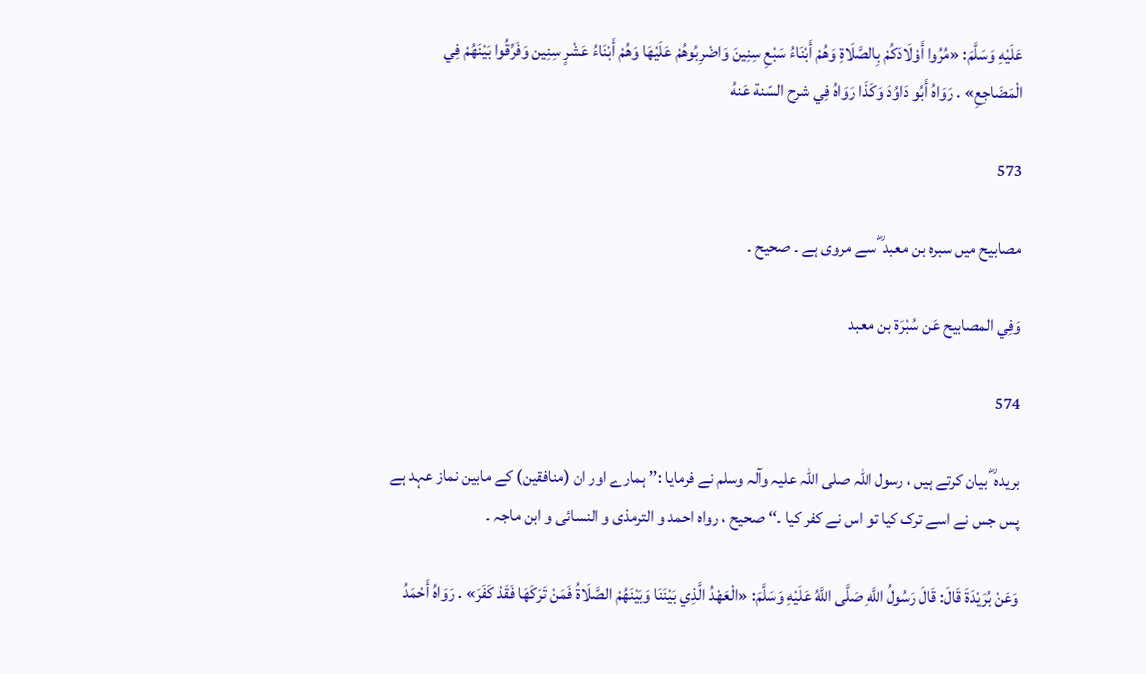عَلَيْهِ وَسَلَّمَ: «مُرُوا أَوْلَادَكُمْ بِالصَّلَاةِ وَهُمْ أَبْنَاءُ سَبْعِ سِنِينَ وَاضْرِبُوهُمْ عَلَيْهَا وَهُمْ أَبْنَاءُ عَشْرٍ سِنِين وَفَرِّقُوا بَيْنَهُمْ فِي الْمَضَاجِعِ» . رَوَاهُ أَبُو دَاوُدَ وَكَذَا رَوَاهُ فِي شرح السّنة عَنهُ

573

مصابیح میں سبرہ بن معبد ؓ سے مروی ہے ۔ صحیح ۔

وَفِي المصابيح عَن سُبْرَة بن معبد

574

بریدہ ؓ بیان کرتے ہیں ، رسول اللہ صلی ‌اللہ ‌علیہ ‌وآلہ ‌وسلم نے فرمایا :’’ ہمارے اور ان (منافقین) کے مابین نماز عہد ہے پس جس نے اسے ترک کیا تو اس نے کفر کیا ۔‘‘ صحیح ، رواہ احمد و الترمذی و النسائی و ابن ماجہ ۔

وَعَنْ بُرَيْدَةَ قَالَ: قَالَ رَسُولُ اللَّهِ صَلَّى اللَّهُ عَلَيْهِ وَسَلَّمَ: «الْعَهْدُ الَّذِي بَيْنَنَا وَبَيْنَهُمْ الصَّلَاةُ فَمَنْ تَرَكَهَا فَقَدْ كَفَرَ» . رَوَاهُ أَحْمَدُ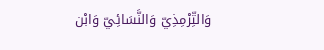وَالتِّرْمِذِيّ وَالنَّسَائِيّ وَابْن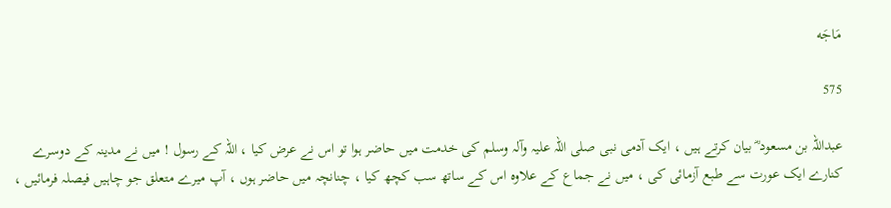مَاجَه

575

عبداللہ بن مسعود ؓ بیان کرتے ہیں ، ایک آدمی نبی صلی ‌اللہ ‌علیہ ‌وآلہ ‌وسلم کی خدمت میں حاضر ہوا تو اس نے عرض کیا ، اللہ کے رسول ! میں نے مدینہ کے دوسرے کنارے ایک عورت سے طبع آزمائی کی ، میں نے جماع کے علاوہ اس کے ساتھ سب کچھ کیا ، چنانچہ میں حاضر ہوں ، آپ میرے متعلق جو چاہیں فیصلہ فرمائیں ،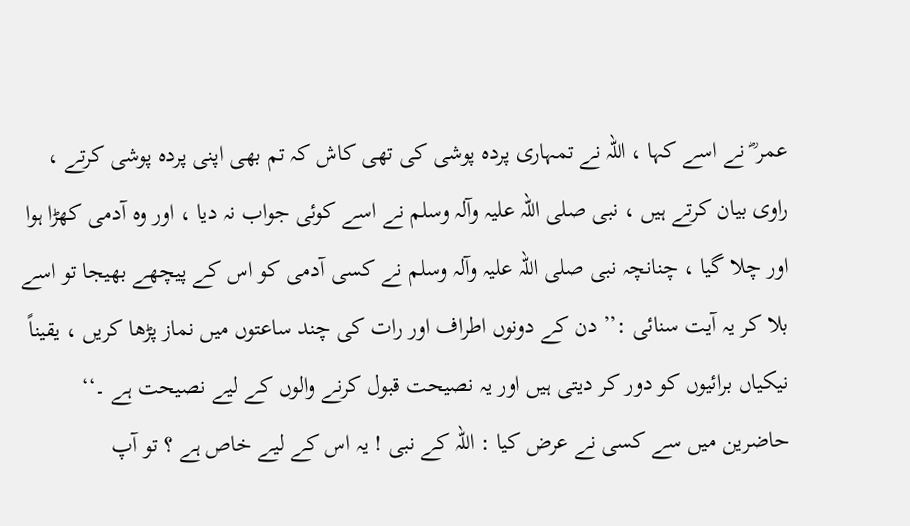عمر ؓ نے اسے کہا ، اللہ نے تمہاری پردہ پوشی کی تھی کاش کہ تم بھی اپنی پردہ پوشی کرتے ، راوی بیان کرتے ہیں ، نبی صلی ‌اللہ ‌علیہ ‌وآلہ ‌وسلم نے اسے کوئی جواب نہ دیا ، اور وہ آدمی کھڑا ہوا اور چلا گیا ، چنانچہ نبی صلی ‌اللہ ‌علیہ ‌وآلہ ‌وسلم نے کسی آدمی کو اس کے پیچھے بھیجا تو اسے بلا کر یہ آیت سنائی :’’ دن کے دونوں اطراف اور رات کی چند ساعتوں میں نماز پڑھا کریں ، یقیناً نیکیاں برائیوں کو دور کر دیتی ہیں اور یہ نصیحت قبول کرنے والوں کے لیے نصیحت ہے ۔‘‘ حاضرین میں سے کسی نے عرض کیا : اللہ کے نبی ! یہ اس کے لیے خاص ہے ؟ تو آپ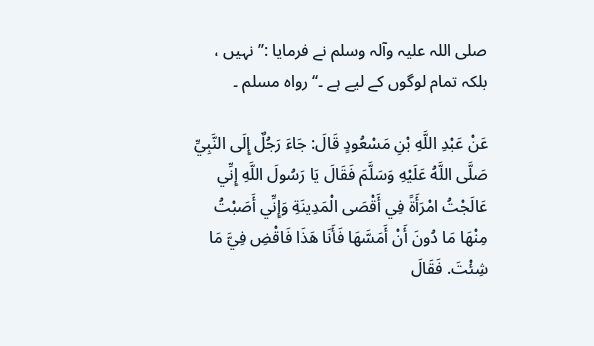صلی ‌اللہ ‌علیہ ‌وآلہ ‌وسلم نے فرمایا :’’ نہیں ، بلکہ تمام لوگوں کے لیے ہے ۔‘‘ رواہ مسلم ۔

عَنْ عَبْدِ اللَّهِ بْنِ مَسْعُودٍ قَالَ: جَاءَ رَجُلٌ إِلَى النَّبِيِّ صَلَّى اللَّهُ عَلَيْهِ وَسَلَّمَ فَقَالَ يَا رَسُولَ اللَّهِ إِنِّي عَالَجْتُ امْرَأَةً فِي أَقْصَى الْمَدِينَةِ وَإِنِّي أَصَبْتُ مِنْهَا مَا دُونَ أَنْ أَمَسَّهَا فَأَنَا هَذَا فَاقْضِ فِيَّ مَا شِئْتَ. فَقَالَ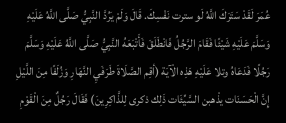عُمَرَ لَقَدْ سَتَرَكَ اللَّهُ لَو سترت نَفْسِكَ. قَالَ وَلَمْ يَرُدَّ النَّبِيُّ صَلَّى اللَّهُ عَلَيْهِ وَسَلَّمَ عَلَيْهِ شَيْئًا فَقَامَ الرَّجُلُ فَانْطَلَقَ فَأَتْبَعَهُ النَّبِيُّ صَلَّى اللَّهُ عَلَيْهِ وَسَلَّمَ رَجُلًا فَدَعَاهُ وتلا عَلَيْهِ هَذِه الْآيَة (أقِم الصَّلَاةَ طَرَفَيِ النَّهَارِ وَزُلَفًا مِنَ اللَّيْلِ إِنَّ الْحَسَنَات يذْهبن السَّيِّئَات ذَلِك ذكرى لِلذَّاكِرِينَ) فَقَالَ رَجُلٌ مِنَ الْقَوْمِ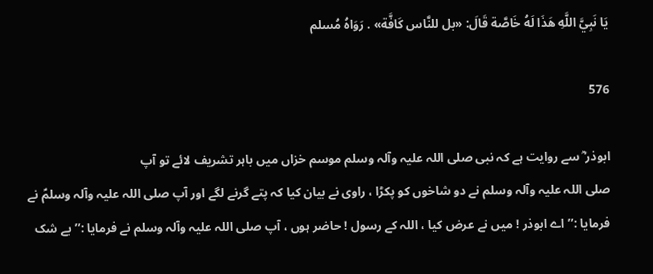يَا نَبِيَّ اللَّهِ هَذَا لَهُ خَاصَّة قَالَ: «بل للنَّاس كَافَّة» . رَوَاهُ مُسلم

576

ابوذر ؓ سے روایت ہے کہ نبی صلی ‌اللہ ‌علیہ ‌وآلہ ‌وسلم موسم خزاں میں باہر تشریف لائے تو آپ صلی ‌اللہ ‌علیہ ‌وآلہ ‌وسلم نے دو شاخوں کو پکڑا ، راوی نے بیان کیا کہ پتے گرنے لگے اور آپ صلی ‌اللہ ‌علیہ ‌وآلہ ‌وسلمؑ نے فرمایا :’’ اے ابوذر ! میں نے عرض کیا ، اللہ کے رسول ! حاضر ہوں ، آپ صلی ‌اللہ ‌علیہ ‌وآلہ ‌وسلم نے فرمایا :’’ بے شک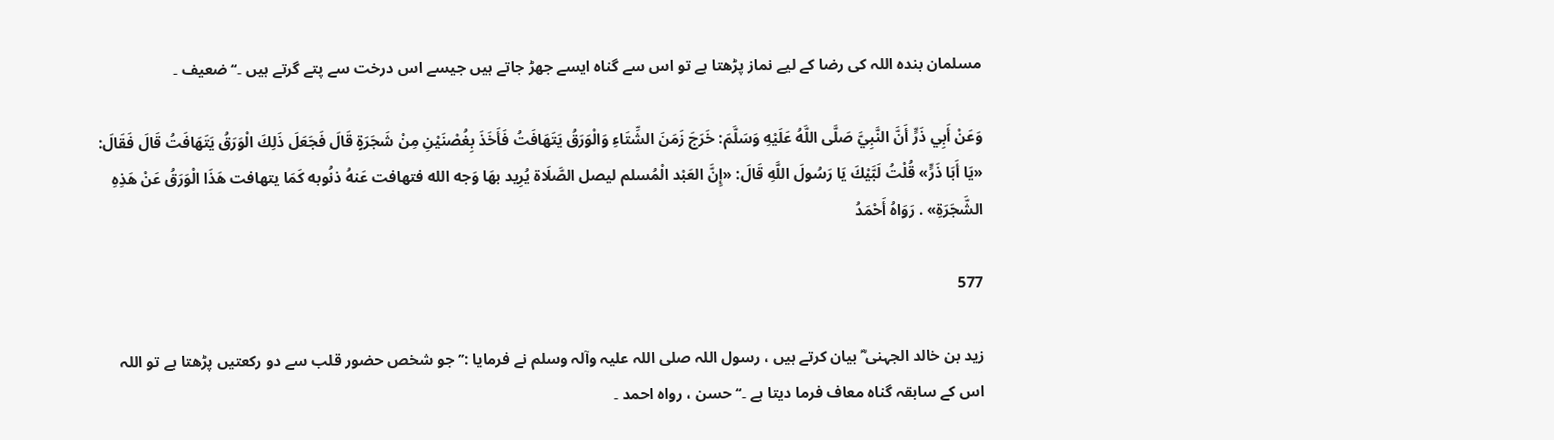مسلمان بندہ اللہ کی رضا کے لیے نماز پڑھتا ہے تو اس سے گناہ ایسے جھڑ جاتے ہیں جیسے اس درخت سے پتے گرتے ہیں ۔‘‘ ضعیف ۔

وَعَنْ أَبِي ذَرٍّ أَنَّ النَّبِيَّ صَلَّى اللَّهُ عَلَيْهِ وَسَلَّمَ: خَرَجَ زَمَنَ الشِّتَاءِ وَالْوَرَقُ يَتَهَافَتُ فَأَخَذَ بِغُصْنَيْنِ مِنْ شَجَرَةٍ قَالَ فَجَعَلَ ذَلِكَ الْوَرَقُ يَتَهَافَتُ قَالَ فَقَالَ: «يَا أَبَا ذَرٍّ» قُلْتُ لَبَّيْكَ يَا رَسُولَ اللَّهِ قَالَ: «إِنَّ العَبْد الْمُسلم ليصل الصَّلَاة يُرِيد بهَا وَجه الله فتهافت عَنهُ ذنُوبه كَمَا يتهافت هَذَا الْوَرَقُ عَنْ هَذِهِ الشَّجَرَةِ» . رَوَاهُ أَحْمَدُ

577

زید بن خالد الجہنی ؓ بیان کرتے ہیں ، رسول اللہ صلی ‌اللہ ‌علیہ ‌وآلہ ‌وسلم نے فرمایا :’’ جو شخص حضور قلب سے دو رکعتیں پڑھتا ہے تو اللہ اس کے سابقہ گناہ معاف فرما دیتا ہے ۔‘‘ حسن ، رواہ احمد ۔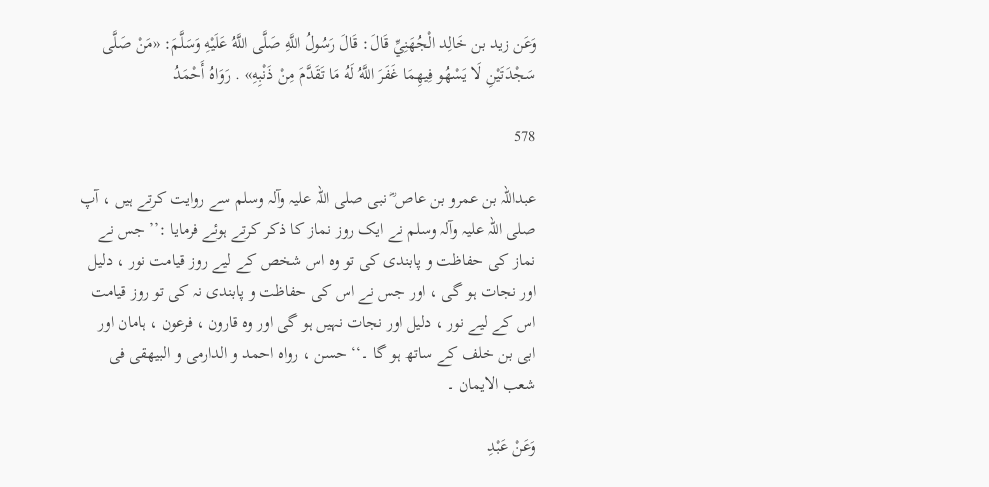وَعَن زيد بن خَالِد الْجُهَنِيِّ قَالَ: قَالَ رَسُولُ اللَّهِ صَلَّى اللَّهُ عَلَيْهِ وَسَلَّمَ: «مَنْ صَلَّى سَجْدَتَيْنِ لَا يَسْهُو فِيهِمَا غَفَرَ اللَّهُ لَهُ مَا تَقَدَّمَ مِنْ ذَنْبِهِ» . رَوَاهُ أَحْمَدُ

578

عبداللہ بن عمرو بن عاص ؓ نبی صلی ‌اللہ ‌علیہ ‌وآلہ ‌وسلم سے روایت کرتے ہیں ، آپ صلی ‌اللہ ‌علیہ ‌وآلہ ‌وسلم نے ایک روز نماز کا ذکر کرتے ہوئے فرمایا :’’ جس نے نماز کی حفاظت و پابندی کی تو وہ اس شخص کے لیے روز قیامت نور ، دلیل اور نجات ہو گی ، اور جس نے اس کی حفاظت و پابندی نہ کی تو روز قیامت اس کے لیے نور ، دلیل اور نجات نہیں ہو گی اور وہ قارون ، فرعون ، ہامان اور ابی بن خلف کے ساتھ ہو گا ۔‘‘ حسن ، رواہ احمد و الدارمی و البیھقی فی شعب الایمان ۔

وَعَنْ عَبْدِ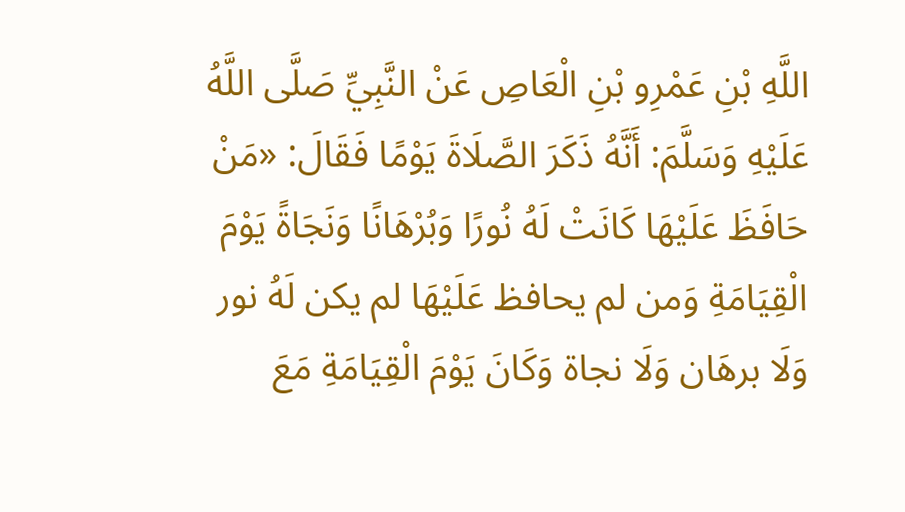اللَّهِ بْنِ عَمْرِو بْنِ الْعَاصِ عَنْ النَّبِيِّ صَلَّى اللَّهُ عَلَيْهِ وَسَلَّمَ: أَنَّهُ ذَكَرَ الصَّلَاةَ يَوْمًا فَقَالَ: «مَنْ حَافَظَ عَلَيْهَا كَانَتْ لَهُ نُورًا وَبُرْهَانًا وَنَجَاةً يَوْمَ الْقِيَامَةِ وَمن لم يحافظ عَلَيْهَا لم يكن لَهُ نور وَلَا برهَان وَلَا نجاة وَكَانَ يَوْمَ الْقِيَامَةِ مَعَ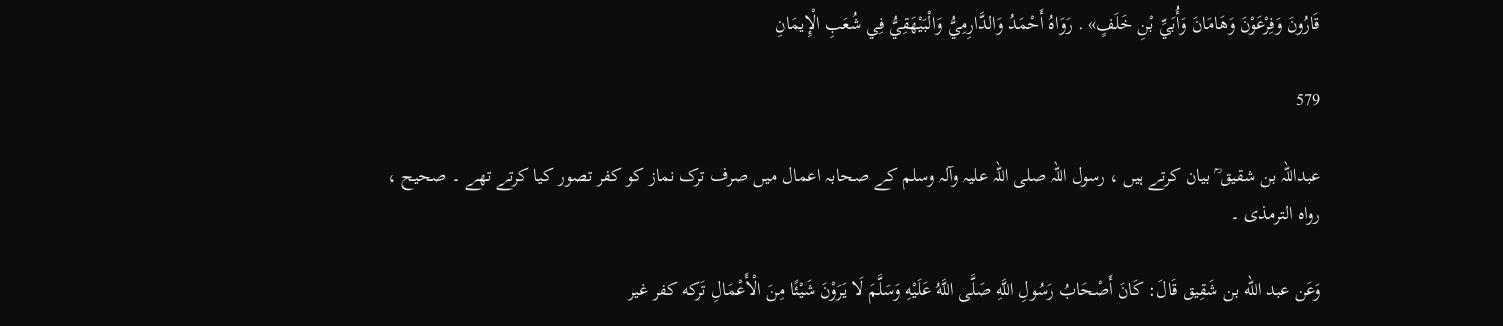قَارُونَ وَفِرْعَوْنَ وَهَامَانَ وَأُبَيِّ بْنِ خَلَفٍ» . رَوَاهُ أَحْمَدُ وَالدَّارِمِيُّ وَالْبَيْهَقِيُّ فِي شُعَبِ الْإِيمَانِ

579

عبداللہ بن شقیق ؒ بیان کرتے ہیں ، رسول اللہ صلی ‌اللہ ‌علیہ ‌وآلہ ‌وسلم کے صحابہ اعمال میں صرف ترک نماز کو کفر تصور کیا کرتے تھے ۔ صحیح ، رواہ الترمذی ۔

وَعَن عبد الله بن شَقِيق قَالَ: كَانَ أَصْحَابُ رَسُولِ اللَّهِ صَلَّى اللَّهُ عَلَيْهِ وَسَلَّمَ لَا يَرَوْنَ شَيْئًا مِنَ الْأَعْمَالِ تَركه كفر غير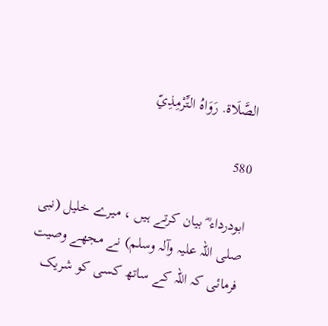الصَّلَاة. رَوَاهُ التِّرْمِذِيّ

580

ابودرداء ؓ بیان کرتے ہیں ، میرے خلیل (نبی صلی ‌اللہ ‌علیہ ‌وآلہ ‌وسلم) نے مجھے وصیت فرمائی کہ اللہ کے ساتھ کسی کو شریک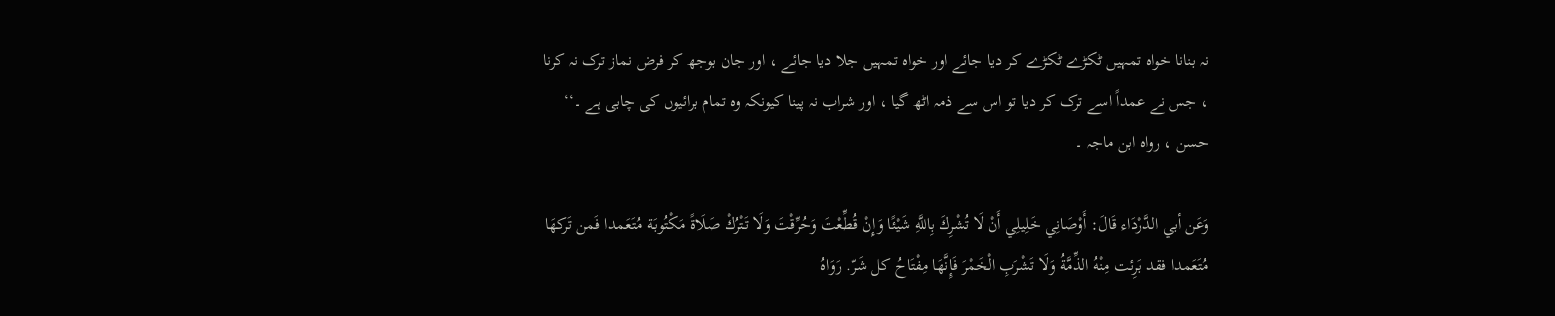نہ بنانا خواہ تمہیں ٹکڑے ٹکڑے کر دیا جائے اور خواہ تمہیں جلا دیا جائے ، اور جان بوجھ کر فرض نماز ترک نہ کرنا ، جس نے عمداً اسے ترک کر دیا تو اس سے ذمہ اٹھ گیا ، اور شراب نہ پینا کیونکہ وہ تمام برائیوں کی چابی ہے ۔‘‘ حسن ، رواہ ابن ماجہ ۔

وَعَن أبي الدَّرْدَاء قَالَ: أَوْصَانِي خَلِيلِي أَنْ لَا تُشْرِكَ بِاللَّهِ شَيْئًا وَإِنْ قُطِّعْتَ وَحُرِّقْتَ وَلَا تَتْرُكْ صَلَاةً مَكْتُوبَة مُتَعَمدا فَمن تَركهَا مُتَعَمدا فقد بَرِئت مِنْهُ الذِّمَّةُ وَلَا تَشْرَبِ الْخَمْرَ فَإِنَّهَا مِفْتَاحُ كل شَرّ. رَوَاهُ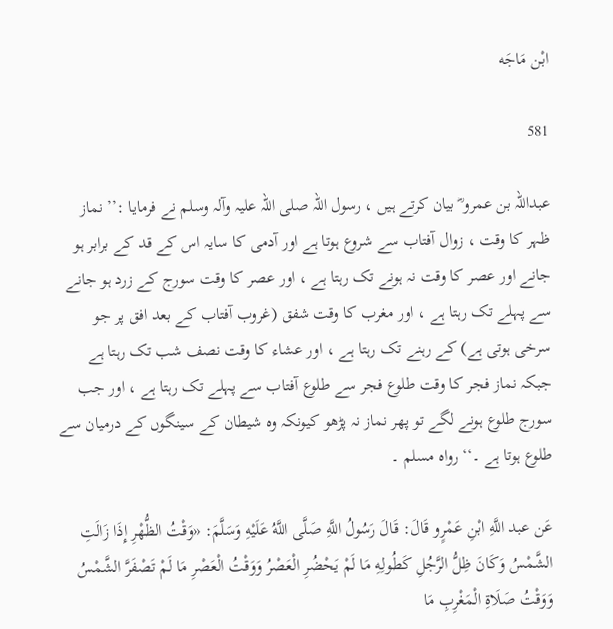ابْن مَاجَه

581

عبداللہ بن عمرو ؓ بیان کرتے ہیں ، رسول اللہ صلی ‌اللہ ‌علیہ ‌وآلہ ‌وسلم نے فرمایا :’’ نماز ظہر کا وقت ، زوال آفتاب سے شروع ہوتا ہے اور آدمی کا سایہ اس کے قد کے برابر ہو جانے اور عصر کا وقت نہ ہونے تک رہتا ہے ، اور عصر کا وقت سورج کے زرد ہو جانے سے پہلے تک رہتا ہے ، اور مغرب کا وقت شفق (غروب آفتاب کے بعد افق پر جو سرخی ہوتی ہے) کے رہنے تک رہتا ہے ، اور عشاء کا وقت نصف شب تک رہتا ہے جبکہ نماز فجر کا وقت طلوع فجر سے طلوع آفتاب سے پہلے تک رہتا ہے ، اور جب سورج طلوع ہونے لگے تو پھر نماز نہ پڑھو کیونکہ وہ شیطان کے سینگوں کے درمیان سے طلوع ہوتا ہے ۔‘‘ رواہ مسلم ۔

عَن عبد اللَّهِ ابْنِ عَمْرٍو قَالَ: قَالَ رَسُولُ اللَّهِ صَلَّى اللَّهُ عَلَيْهِ وَسَلَّمَ: «وَقْتُ الظُّهْرِ إِذَا زَالَتِ الشَّمْسُ وَكَانَ ظِلُّ الرَّجُلِ كَطُولِهِ مَا لَمْ يَحْضُرِ الْعَصْرُ وَوَقْتُ الْعَصْرِ مَا لَمْ تَصْفَرَّ الشَّمْسُ وَوَقْتُ صَلَاةِ الْمَغْرِبِ مَا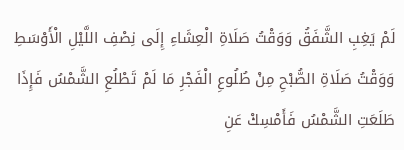لَمْ يَغِبِ الشَّفَقُ وَوَقْتُ صَلَاةِ الْعِشَاءِ إِلَى نِصْفِ اللَّيْلِ الْأَوْسَطِ وَوَقْتُ صَلَاةِ الصُّبْحِ مِنْ طُلُوعِ الْفَجْرِ مَا لَمْ تَطْلُعِ الشَّمْسُ فَإِذَا طَلَعَتِ الشَّمْسُ فَأَمْسِكْ عَنِ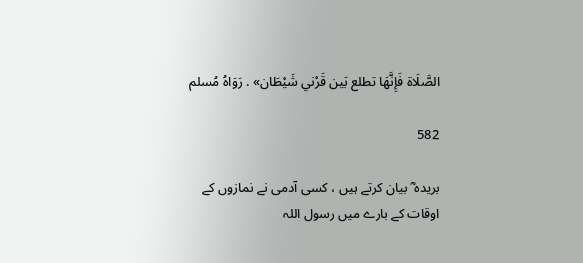الصَّلَاة فَإِنَّهَا تطلع بَين قَرْني شَيْطَان» . رَوَاهُ مُسلم

582

بریدہ ؓ بیان کرتے ہیں ، کسی آدمی نے نمازوں کے اوقات کے بارے میں رسول اللہ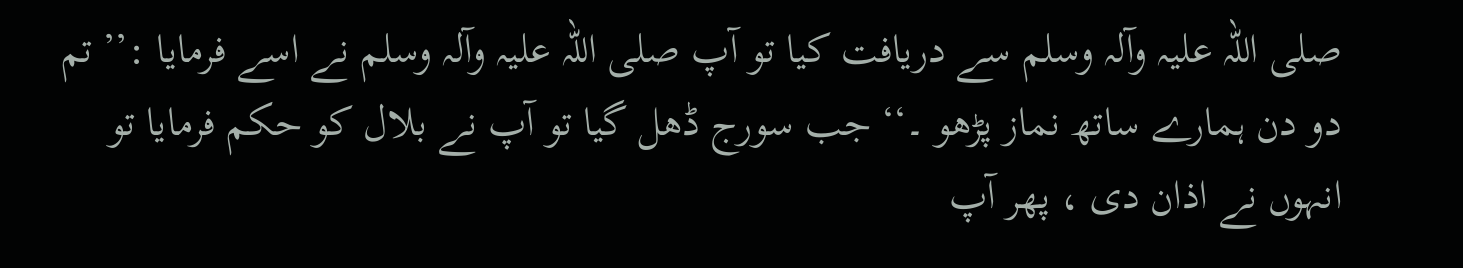صلی ‌اللہ ‌علیہ ‌وآلہ ‌وسلم سے دریافت کیا تو آپ صلی ‌اللہ ‌علیہ ‌وآلہ ‌وسلم نے اسے فرمایا :’’ تم دو دن ہمارے ساتھ نماز پڑھو ۔‘‘ جب سورج ڈھل گیا تو آپ نے بلال کو حکم فرمایا تو انہوں نے اذان دی ، پھر آپ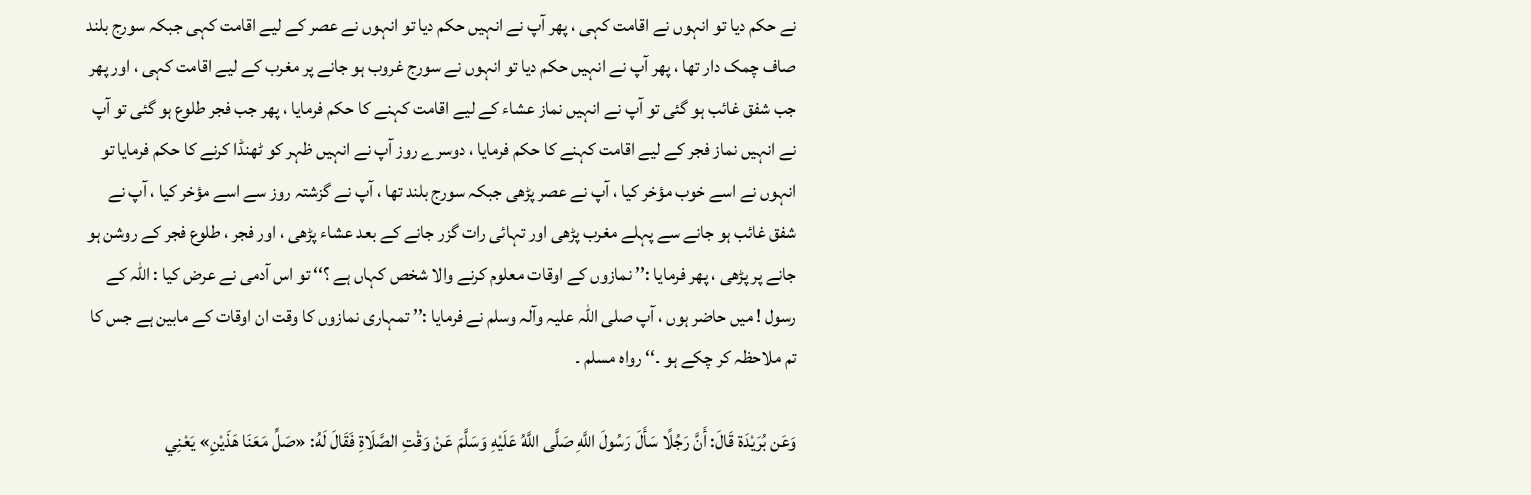نے حکم دیا تو انہوں نے اقامت کہی ، پھر آپ نے انہیں حکم دیا تو انہوں نے عصر کے لیے اقامت کہی جبکہ سورج بلند صاف چمک دار تھا ، پھر آپ نے انہیں حکم دیا تو انہوں نے سورج غروب ہو جانے پر مغرب کے لیے اقامت کہی ، اور پھر جب شفق غائب ہو گئی تو آپ نے انہیں نماز عشاء کے لیے اقامت کہنے کا حکم فرمایا ، پھر جب فجر طلوع ہو گئی تو آپ نے انہیں نماز فجر کے لیے اقامت کہنے کا حکم فرمایا ، دوسرے روز آپ نے انہیں ظہر کو ٹھنڈا کرنے کا حکم فرمایا تو انہوں نے اسے خوب مؤخر کیا ، آپ نے عصر پڑھی جبکہ سورج بلند تھا ، آپ نے گزشتہ روز سے اسے مؤخر کیا ، آپ نے شفق غائب ہو جانے سے پہلے مغرب پڑھی اور تہائی رات گزر جانے کے بعد عشاء پڑھی ، اور فجر ، طلوع فجر کے روشن ہو جانے پر پڑھی ، پھر فرمایا :’’ نمازوں کے اوقات معلوم کرنے والا شخص کہاں ہے ؟‘‘ تو اس آدمی نے عرض کیا : اللہ کے رسول ! میں حاضر ہوں ، آپ صلی ‌اللہ ‌علیہ ‌وآلہ ‌وسلم نے فرمایا :’’ تمہاری نمازوں کا وقت ان اوقات کے مابین ہے جس کا تم ملاحظہ کر چکے ہو ۔‘‘ رواہ مسلم ۔

وَعَن بُرَيْدَة قَالَ: أَنَّ رَجُلًا سَأَلَ رَسُولَ اللَّهِ صَلَّى اللَّهُ عَلَيْهِ وَسَلَّمَ عَنْ وَقْتِ الصَّلَاةِ فَقَالَ لَهُ: «صَلِّ مَعَنَا هَذَيْنِ» يَعْنِي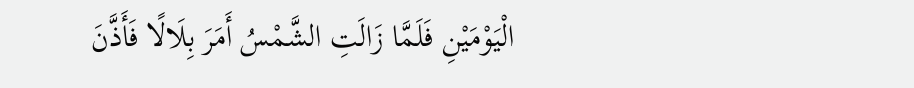الْيَوْمَيْنِ فَلَمَّا زَالَتِ الشَّمْسُ أَمَرَ بِلَالًا فَأَذَّنَ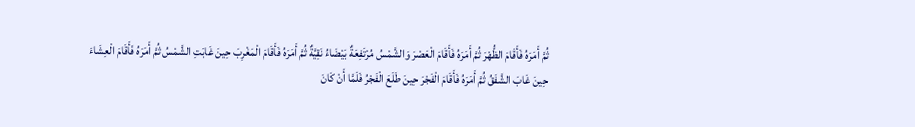ثُمَّ أَمَرَهُ فَأَقَامَ الظُّهْرَ ثُمَّ أَمَرَهُ فَأَقَامَ الْعَصْرَ وَالشَّمْسُ مُرْتَفِعَةٌ بَيْضَاءُ نَقِيَّةٌ ثُمَّ أَمَرَهُ فَأَقَامَ الْمَغْرِبَ حِينَ غَابَتِ الشَّمْسُ ثُمَّ أَمَرَهُ فَأَقَامَ الْعِشَاءَ حِينَ غَابَ الشَّفَقُ ثُمَّ أَمَرَهُ فَأَقَامَ الْفَجْرَ حِينَ طَلَعَ الْفَجْرُ فَلَمَّا أَنْ كَانَ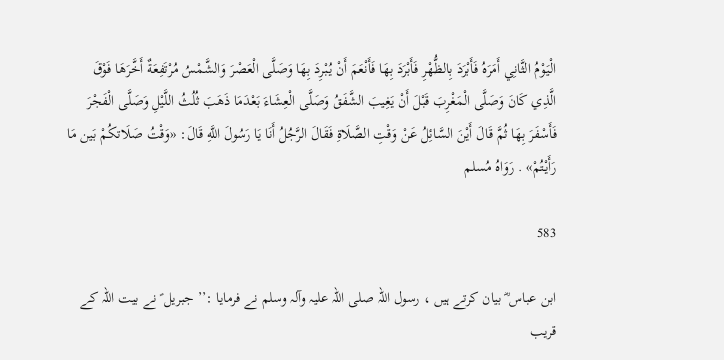الْيَوْمُ الثَّانِي أَمَرَهُ فَأَبْرَدَ بِالظُّهْرِ فَأَبْرَدَ بِهَا فَأَنْعَمَ أَنْ يُبْرِدَ بِهَا وَصَلَّى الْعَصْرَ وَالشَّمْسُ مُرْتَفِعَةٌ أَخَّرَهَا فَوْقَ الَّذِي كَانَ وَصَلَّى الْمَغْرِبَ قَبْلَ أَنْ يَغِيبَ الشَّفَقُ وَصَلَّى الْعِشَاءَ بَعْدَمَا ذَهَبَ ثُلُثُ اللَّيْلِ وَصَلَّى الْفَجْرَ فَأَسْفَرَ بِهَا ثُمَّ قَالَ أَيْنَ السَّائِلُ عَنْ وَقْتِ الصَّلَاةِ فَقَالَ الرَّجُلُ أَنَا يَا رَسُولَ اللَّهِ قَالَ: «وَقْتُ صَلَاتكُمْ بَين مَا رَأَيْتُمْ» . رَوَاهُ مُسلم

583

ابن عباس ؓ بیان کرتے ہیں ، رسول اللہ صلی ‌اللہ ‌علیہ ‌وآلہ ‌وسلم نے فرمایا :’’ جبریل ؑ نے بیت اللہ کے قریب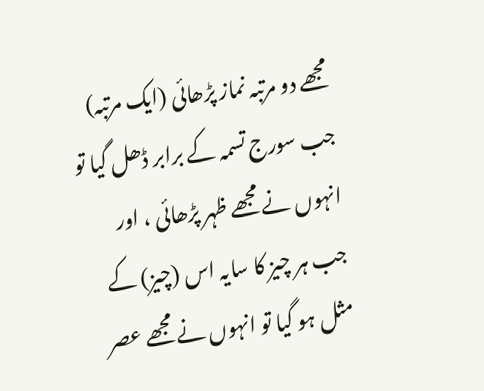مجھے دو مرتبہ نماز پڑھائی (ایک مرتبہ) جب سورج تسمہ کے برابر ڈھل گیا تو انہوں نے مجھے ظہر پڑھائی ، اور جب ہر چیز کا سایہ اس (چیز) کے مثل ہو گیا تو انہوں نے مجھے عصر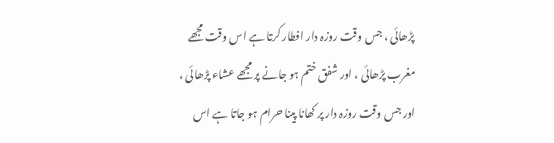پڑھائی ، جس وقت روزہ دار افطار کرتا ہے اس وقت مجھے مغرب پڑھائی ، اور شفق ختم ہو جانے پر مجھے عشاء پڑھائی ، اور جس وقت روزہ دار پر کھانا پینا حرام ہو جاتا ہے اس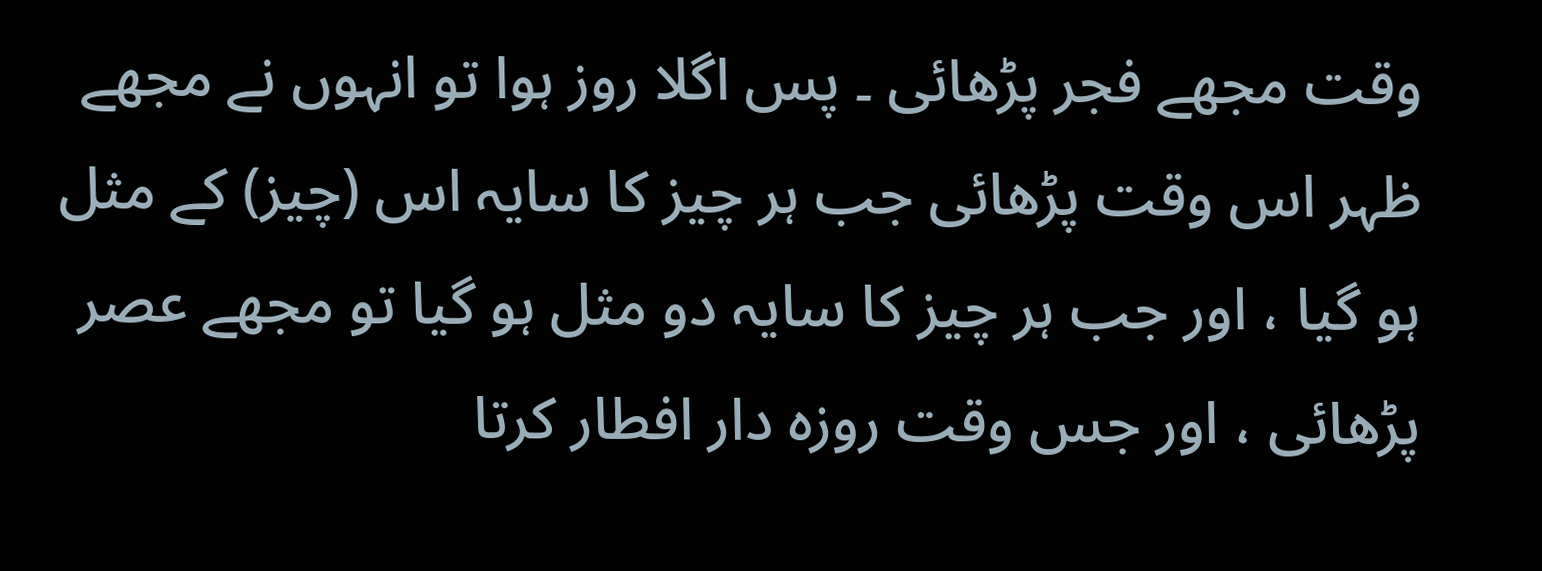وقت مجھے فجر پڑھائی ۔ پس اگلا روز ہوا تو انہوں نے مجھے ظہر اس وقت پڑھائی جب ہر چیز کا سایہ اس (چیز) کے مثل ہو گیا ، اور جب ہر چیز کا سایہ دو مثل ہو گیا تو مجھے عصر پڑھائی ، اور جس وقت روزہ دار افطار کرتا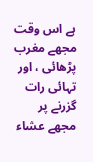ہے اس وقت مجھے مغرب پڑھائی ، اور تہائی رات گزرنے پر مجھے عشاء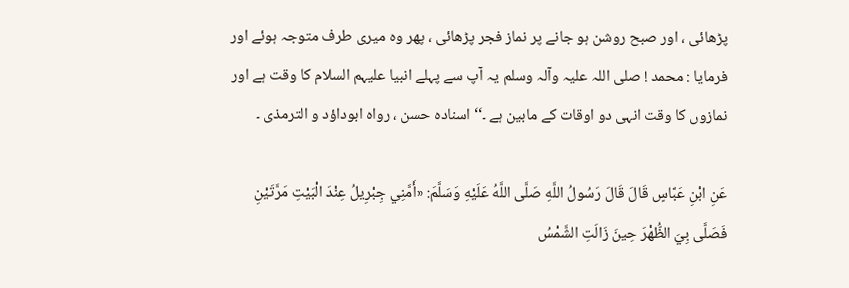پڑھائی ، اور صبح روشن ہو جانے پر نماز فجر پڑھائی ، پھر وہ میری طرف متوجہ ہوئے اور فرمایا : محمد ! صلی ‌اللہ ‌علیہ ‌وآلہ ‌وسلم یہ آپ سے پہلے انبیا علیہم السلام کا وقت ہے اور نمازوں کا وقت انہی دو اوقات کے مابین ہے ۔‘‘ اسنادہ حسن ، رواہ ابوداؤد و الترمذی ۔

عَنِ ابْنِ عَبَّاسٍ قَالَ قَالَ رَسُولُ اللَّهِ صَلَّى اللَّهُ عَلَيْهِ وَسَلَّمَ: «أَمَّنِي جِبْرِيلُ عِنْدَ الْبَيْتِ مَرَّتَيْنِ فَصَلَّى بِيَ الظُّهْرَ حِينَ زَالَتِ الشَّمْسُ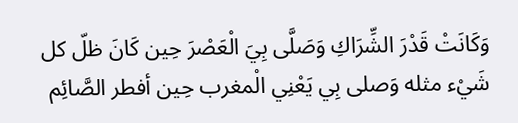وَكَانَتْ قَدْرَ الشِّرَاكِ وَصَلَّى بِيَ الْعَصْرَ حِين كَانَ ظلّ كل شَيْء مثله وَصلى بِي يَعْنِي الْمغرب حِين أفطر الصَّائِم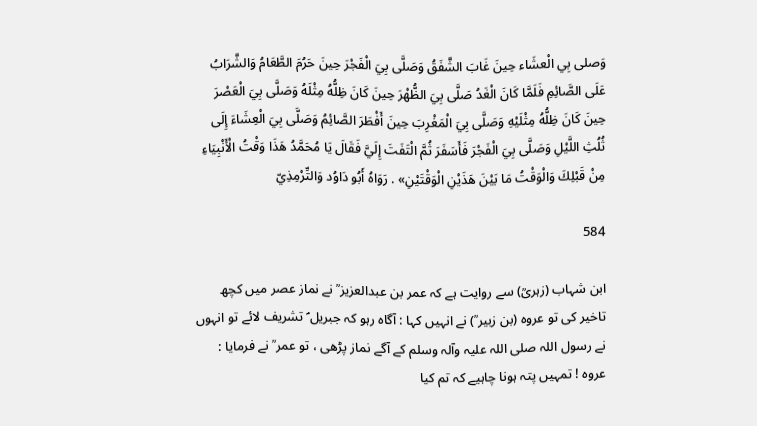وَصلى بِي الْعشَاء حِينَ غَابَ الشَّفَقُ وَصَلَّى بِيَ الْفَجْرَ حِينَ حَرُمَ الطَّعَامُ وَالشَّرَابُ عَلَى الصَّائِمِ فَلَمَّا كَانَ الْغَدُ صَلَّى بِيَ الظُّهْرَ حِينَ كَانَ ظِلُّهُ مِثْلَهُ وَصَلَّى بِيَ الْعَصْرَ حِينَ كَانَ ظِلُّهُ مِثْلَيْهِ وَصَلَّى بِيَ الْمَغْرِبَ حِينَ أَفْطَرَ الصَّائِمُ وَصَلَّى بِيَ الْعِشَاءَ إِلَى ثُلُثِ اللَّيْلِ وَصَلَّى بِيَ الْفَجْرَ فَأَسَفَرَ ثُمَّ الْتَفَتَ إِلَيَّ فَقَالَ يَا مُحَمَّدُ هَذَا وَقْتُ الْأَنْبِيَاءِ مِنْ قَبْلِكَ وَالْوَقْتُ مَا بَيْنَ هَذَيْنِ الْوَقْتَيْنِ» . رَوَاهُ أَبُو دَاوُد وَالتِّرْمِذِيّ

584

ابن شہاب (زہریؒ) سے روایت ہے کہ عمر بن عبدالعزیز ؒ نے نماز عصر میں کچھ تاخیر کی تو عروہ (بن زبیر ؒ) نے انہیں کہا : آگاہ رہو کہ جبریل ؑ تشریف لائے تو انہوں نے رسول اللہ صلی ‌اللہ ‌علیہ ‌وآلہ ‌وسلم کے آگے نماز پڑھی ، تو عمر ؒ نے فرمایا : عروہ ! تمہیں پتہ ہونا چاہیے کہ تم کیا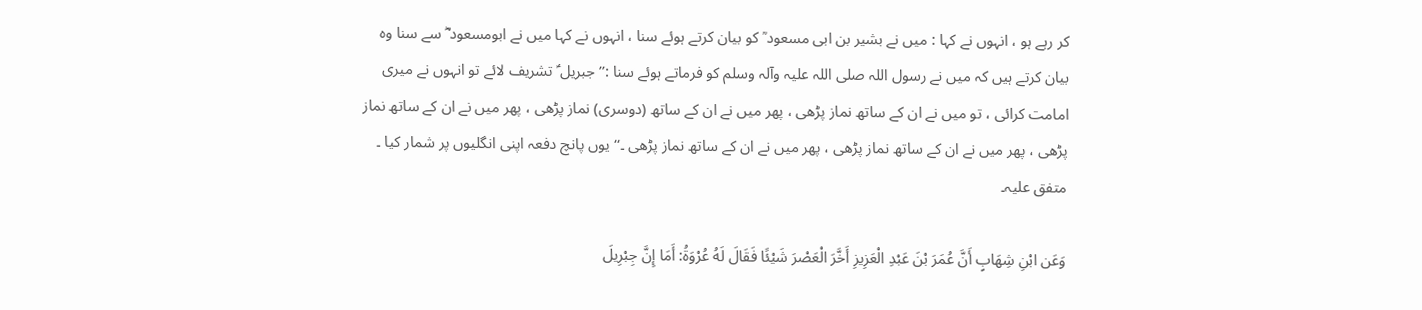کر رہے ہو ، انہوں نے کہا : میں نے بشیر بن ابی مسعود ؒ کو بیان کرتے ہوئے سنا ، انہوں نے کہا میں نے ابومسعود ؓ سے سنا وہ بیان کرتے ہیں کہ میں نے رسول اللہ صلی ‌اللہ ‌علیہ ‌وآلہ ‌وسلم کو فرماتے ہوئے سنا :’’ جبریل ؑ تشریف لائے تو انہوں نے میری امامت کرائی ، تو میں نے ان کے ساتھ نماز پڑھی ، پھر میں نے ان کے ساتھ (دوسری) نماز پڑھی ، پھر میں نے ان کے ساتھ نماز پڑھی ، پھر میں نے ان کے ساتھ نماز پڑھی ، پھر میں نے ان کے ساتھ نماز پڑھی ۔‘‘ یوں پانچ دفعہ اپنی انگلیوں پر شمار کیا ۔ متفق علیہ۔

وَعَن ابْنِ شِهَابٍ أَنَّ عُمَرَ بْنَ عَبْدِ الْعَزِيزِ أَخَّرَ الْعَصْرَ شَيْئًا فَقَالَ لَهُ عُرْوَةُ: أَمَا إِنَّ جِبْرِيلَ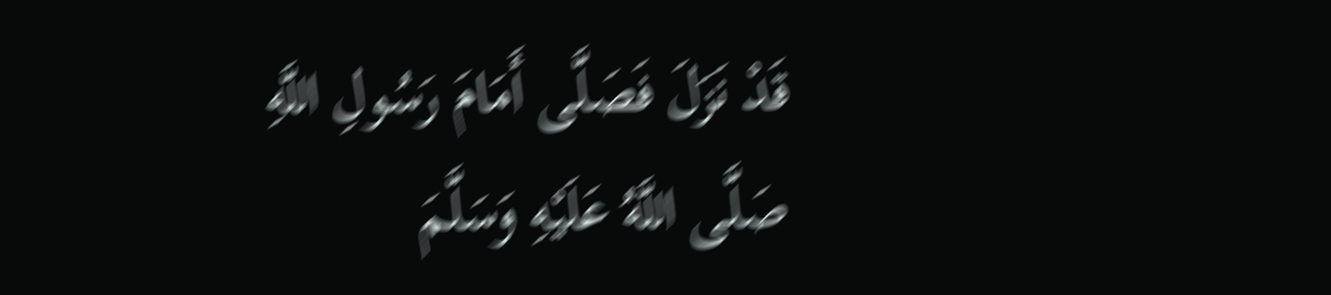قَدْ نَزَلَ فَصَلَّى أَمَامَ رَسُولِ اللَّهِ صَلَّى اللَّهُ عَلَيْهِ وَسَلَّمَ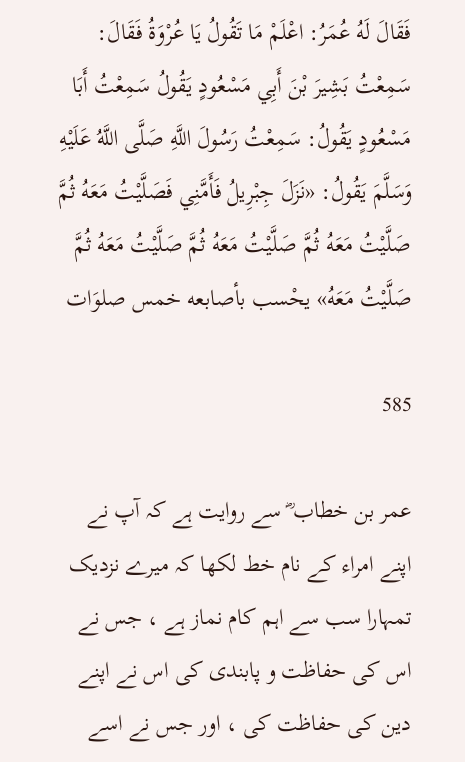فَقَالَ لَهُ عُمَرُ: اعْلَمْ مَا تَقُولُ يَا عُرْوَةُ فَقَالَ: سَمِعْتُ بَشِيرَ بْنَ أَبِي مَسْعُودٍ يَقُولُ سَمِعْتُ أَبَا مَسْعُودٍ يَقُولُ: سَمِعْتُ رَسُولَ اللَّهِ صَلَّى اللَّهُ عَلَيْهِ وَسَلَّمَ يَقُولُ: «نَزَلَ جِبْرِيلُ فَأَمَّنِي فَصَلَّيْتُ مَعَهُ ثُمَّ صَلَّيْتُ مَعَهُ ثُمَّ صَلَّيْتُ مَعَهُ ثُمَّ صَلَّيْتُ مَعَهُ ثُمَّ صَلَّيْتُ مَعَهُ» يحْسب بأصابعه خمس صلوَات

585

عمر بن خطاب ؓ سے روایت ہے کہ آپ نے اپنے امراء کے نام خط لکھا کہ میرے نزدیک تمہارا سب سے اہم کام نماز ہے ، جس نے اس کی حفاظت و پابندی کی اس نے اپنے دین کی حفاظت کی ، اور جس نے اسے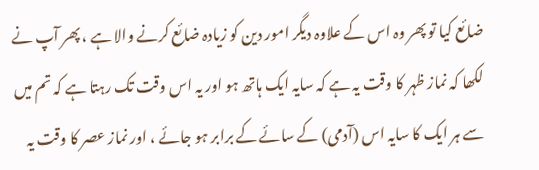ضائع کیا تو پھر وہ اس کے علاوہ دیگر امور دین کو زیادہ ضائع کرنے والا ہے ، پھر آپ نے لکھا کہ نماز ظہر کا وقت یہ ہے کہ سایہ ایک ہاتھ ہو اور یہ اس وقت تک رہتا ہے کہ تم میں سے ہر ایک کا سایہ اس (آدمی) کے سائے کے برابر ہو جائے ، اور نماز عصر کا وقت یہ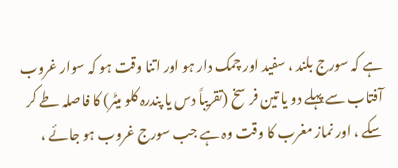ہے کہ سورج بلند ، سفید اور چمک دار ہو اور اتنا وقت ہو کہ سوار غروب آفتاب سے پہلے دو یا تین فرسخ (تقریباً دس یا پندرہ کلو میٹر) کا فاصلہ طے کر سکے ، اور نماز مغرب کا وقت وہ ہے جب سورج غروب ہو جائے ،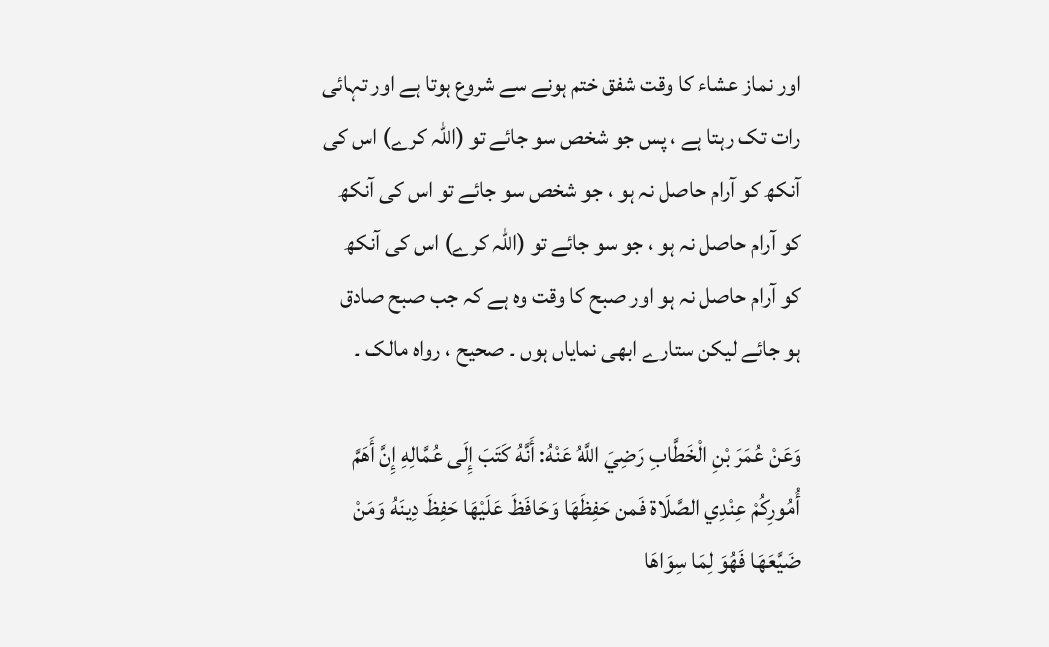اور نماز عشاء کا وقت شفق ختم ہونے سے شروع ہوتا ہے اور تہائی رات تک رہتا ہے ، پس جو شخص سو جائے تو (اللہ کرے) اس کی آنکھ کو آرام حاصل نہ ہو ، جو شخص سو جائے تو اس کی آنکھ کو آرام حاصل نہ ہو ، جو سو جائے تو (اللہ کرے) اس کی آنکھ کو آرام حاصل نہ ہو اور صبح کا وقت وہ ہے کہ جب صبح صادق ہو جائے لیکن ستارے ابھی نمایاں ہوں ۔ صحیح ، رواہ مالک ۔

وَعَنْ عُمَرَ بْنِ الْخَطَّابِ رَضِيَ اللَّهُ عَنْهُ: أَنَّهُ كَتَبَ إِلَى عُمَّالِهِ إِنَّ أَهَمَّ أُمُورِكُمْ عِنْدِي الصَّلَاة فَمن حَفِظَهَا وَحَافَظَ عَلَيْهَا حَفِظَ دِينَهُ وَمَنْ ضَيَّعَهَا فَهُوَ لِمَا سِوَاهَا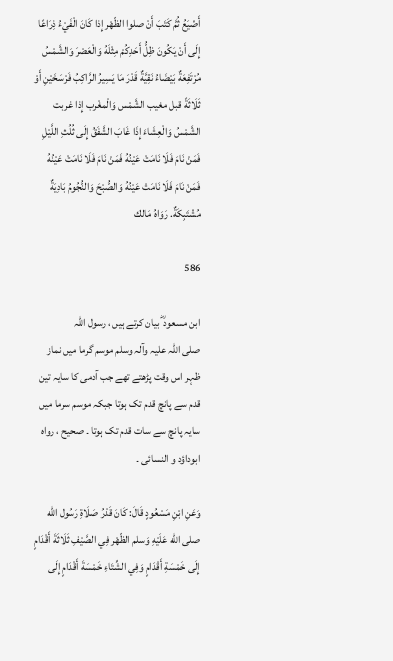أَضْيَعُ ثُمَّ كَتَبَ أَنْ صلوا الظّهْر إِذا كَانَ الْفَيْءُ ذِرَاعًا إِلَى أَنْ يَكُونَ ظِلُّ أَحَدِكُمْ مِثْلَهُ وَالْعَصْرَ وَالشَّمْسُ مُرْتَفِعَةٌ بَيْضَاءُ نَقِيَّةٌ قَدْرَ مَا يَسِيرُ الرَّاكِبُ فَرْسَخَيْنِ أَوْ ثَلَاثَةً قبل مغيب الشَّمْس وَالْمغْرب إِذا غربت الشَّمْسُ وَالْعِشَاءَ إِذَا غَابَ الشَّفَقُ إِلَى ثُلُثِ اللَّيْلِ فَمَنْ نَامَ فَلَا نَامَتْ عَيْنُهُ فَمَنْ نَامَ فَلَا نَامَتْ عَيْنُهُ فَمَنْ نَامَ فَلَا نَامَتْ عَيْنُهُ وَالصُّبْحَ وَالنُّجُومُ بَادِيَةٌ مُشْتَبِكَةٌ. رَوَاهُ مَالك

586

ابن مسعود ؓ بیان کرتے ہیں ، رسول اللہ صلی ‌اللہ ‌علیہ ‌وآلہ ‌وسلم موسم گرما میں نماز ظہر اس وقت پڑھتے تھے جب آدمی کا سایہ تین قدم سے پانچ قدم تک ہوتا جبکہ موسم سرما میں سایہ پانچ سے سات قدم تک ہوتا ۔ صحیح ، رواہ ابوداؤد و النسائی ۔

وَعَنِ ابْنِ مَسْعُودٍ قَالَ: كَانَ قَدْرُ صَلَاةِ رَسُول الله صلى الله عَلَيْهِ وَسلم الظّهْر فِي الصَّيْفِ ثَلَاثَةَ أَقْدَامٍ إِلَى خَمْسَةِ أَقْدَامٍ وَفِي الشِّتَاءِ خَمْسَةَ أَقْدَامٍ إِلَى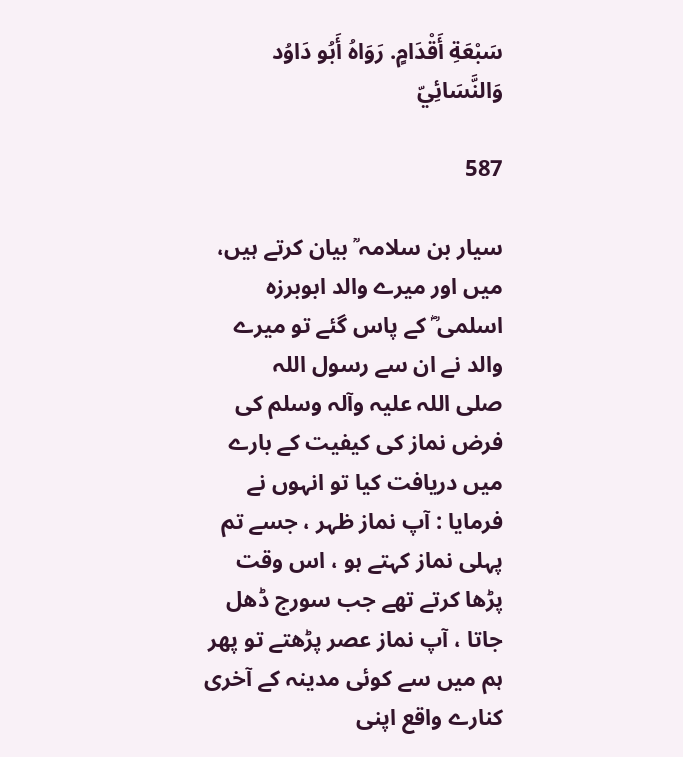سَبْعَةِ أَقْدَامٍ. رَوَاهُ أَبُو دَاوُد وَالنَّسَائِيّ

587

سیار بن سلامہ ؒ بیان کرتے ہیں، میں اور میرے والد ابوبرزہ اسلمی ؓ کے پاس گئے تو میرے والد نے ان سے رسول اللہ صلی ‌اللہ ‌علیہ ‌وآلہ ‌وسلم کی فرض نماز کی کیفیت کے بارے میں دریافت کیا تو انہوں نے فرمایا : آپ نماز ظہر ، جسے تم پہلی نماز کہتے ہو ، اس وقت پڑھا کرتے تھے جب سورج ڈھل جاتا ، آپ نماز عصر پڑھتے تو پھر ہم میں سے کوئی مدینہ کے آخری کنارے واقع اپنی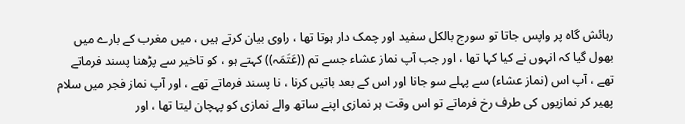رہائش گاہ پر واپس جاتا تو سورج بالکل سفید اور چمک دار ہوتا تھا ، راوی بیان کرتے ہیں ، میں مغرب کے بارے میں بھول گیا کہ انہوں نے کیا کہا تھا ، اور جب آپ نماز عشاء جسے تم ((عَتَمَہ)) کہتے ہو ، کو تاخیر سے پڑھنا پسند فرماتے تھے ، آپ اس (نماز عشاء) سے پہلے سو جانا اور اس کے بعد باتیں کرنا ، نا پسند فرماتے تھے ، اور آپ نماز فجر میں سلام پھیر کر نمازیوں کی طرف رخ فرماتے تو اس وقت ہر نمازی اپنے ساتھ والے نمازی کو پہچان لیتا تھا ، اور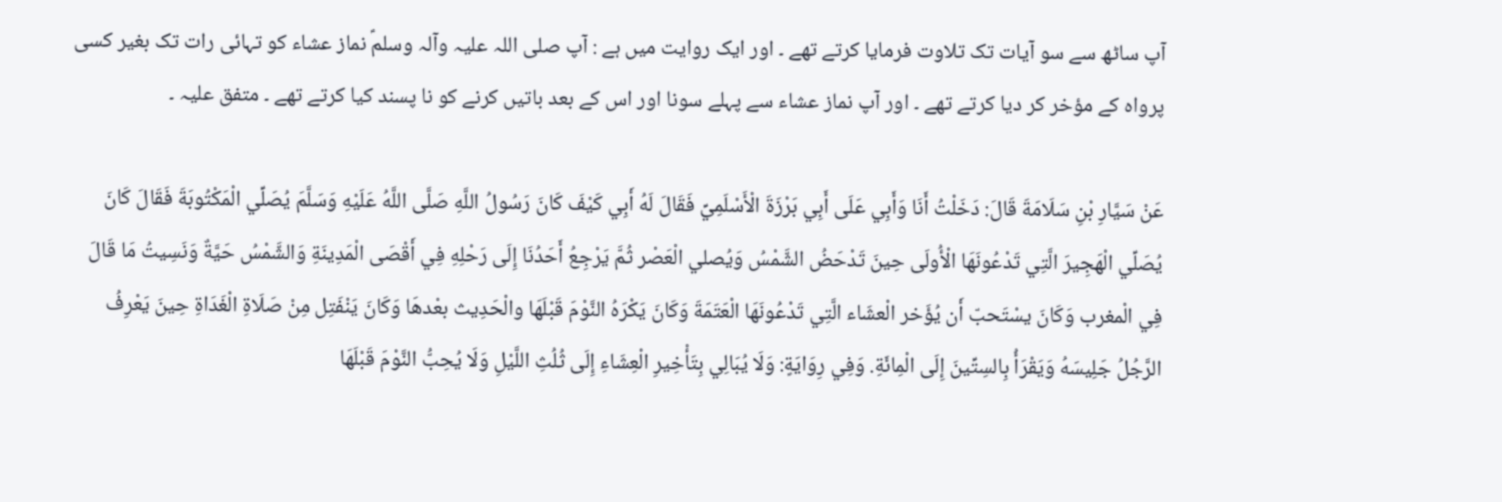آپ ساٹھ سے سو آیات تک تلاوت فرمایا کرتے تھے ۔ اور ایک روایت میں ہے : آپ صلی ‌اللہ ‌علیہ ‌وآلہ ‌وسلمؑ نماز عشاء کو تہائی رات تک بغیر کسی پرواہ کے مؤخر کر دیا کرتے تھے ۔ اور آپ نماز عشاء سے پہلے سونا اور اس کے بعد باتیں کرنے کو نا پسند کیا کرتے تھے ۔ متفق علیہ ۔

عَنْ سَيَّارِ بْنِ سَلَامَةَ قَالَ: دَخَلْتُ أَنَا وَأَبِي عَلَى أَبِي بَرْزَةَ الْأَسْلَمِيِّ فَقَالَ لَهُ أَبِي كَيْفَ كَانَ رَسُولُ اللَّهِ صَلَّى اللَّهُ عَلَيْهِ وَسَلَّمَ يُصَلِّي الْمَكْتُوبَةَ فَقَالَ كَانَ يُصَلِّي الْهَجِيرَ الَّتِي تَدْعُونَهَا الْأُولَى حِينَ تَدْحَضُ الشَّمْسُ وَيُصلي الْعَصْر ثُمَّ يَرْجِعُ أَحَدُنَا إِلَى رَحْلِهِ فِي أَقْصَى الْمَدِينَةِ وَالشَّمْسُ حَيَّةٌ وَنَسِيتُ مَا قَالَ فِي الْمغرب وَكَانَ يسْتَحبّ أَن يُؤَخر الْعشَاء الَّتِي تَدْعُونَهَا الْعَتَمَةَ وَكَانَ يَكْرَهُ النَّوْمَ قَبْلَهَا والْحَدِيث بعْدهَا وَكَانَ يَنْفَتِل مِنْ صَلَاةِ الْغَدَاةِ حِينَ يَعْرِفُ الرَّجُلُ جَلِيسَهُ وَيَقْرَأُ بِالسِتِّينَ إِلَى الْمِائَةِ. وَفِي رِوَايَةٍ: وَلَا يُبَالِي بِتَأْخِيرِ الْعِشَاءِ إِلَى ثُلُثِ اللَّيْلِ وَلَا يُحِبُّ النَّوْمَ قَبْلَهَا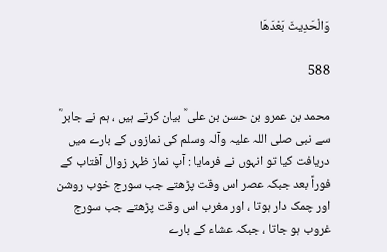وَالْحَدِيثَ بَعْدَهَا

588

محمد بن عمرو بن حسن بن علی ؒ بیان کرتے ہیں ، ہم نے جابر ؓ سے نبی صلی ‌اللہ ‌علیہ ‌وآلہ ‌وسلم کی نمازوں کے بارے میں دریافت کیا تو انہوں نے فرمایا : آپ نماز ظہر زوال آفتاب کے فوراً بعد جبکہ عصر اس وقت پڑھتے جب سورج خوب روشن اور چمک دار ہوتا ، اور مغرب اس وقت پڑھتے جب سورج غروب ہو جاتا ، جبکہ عشاء کے بارے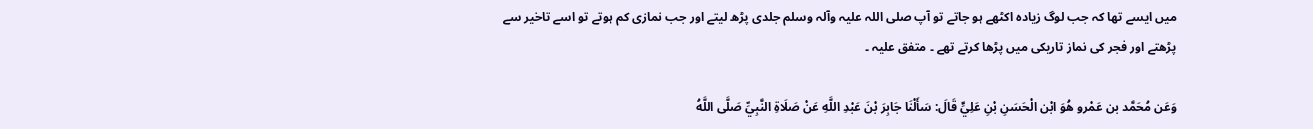میں ایسے تھا کہ جب لوگ زیادہ اکٹھے ہو جاتے تو آپ صلی ‌اللہ ‌علیہ ‌وآلہ ‌وسلم جلدی پڑھ لیتے اور جب نمازی کم ہوتے تو اسے تاخیر سے پڑھتے اور فجر کی نماز تاریکی میں پڑھا کرتے تھے ۔ متفق علیہ ۔

وَعَن مُحَمَّد بن عَمْرو هُوَ ابْن الْحَسَنِ بْنِ عَلِيٍّ قَالَ: سَأَلْنَا جَابِرَ بْنَ عَبْدِ اللَّهِ عَنْ صَلَاةِ النَّبِيِّ صَلَّى اللَّهُ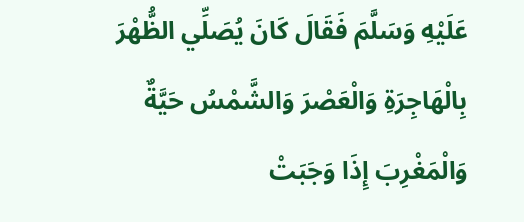عَلَيْهِ وَسَلَّمَ فَقَالَ كَانَ يُصَلِّي الظُّهْرَ بِالْهَاجِرَةِ وَالْعَصْرَ وَالشَّمْسُ حَيَّةٌ وَالْمَغْرِبَ إِذَا وَجَبَتْ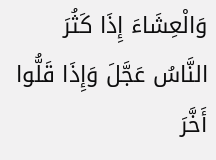وَالْعِشَاءَ إِذَا كَثُرَ النَّاسُ عَجَّلَ وَإِذَا قَلُّوا أَخَّرَ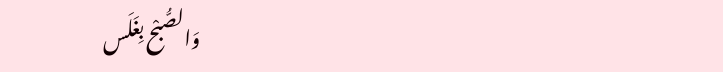وَالصُّبْح بِغَلَس